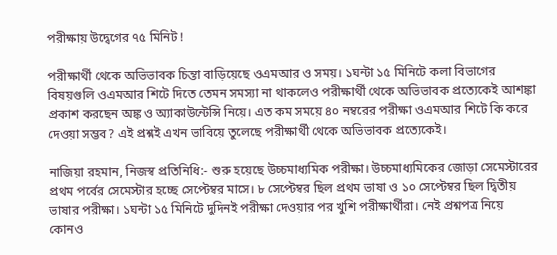পরীক্ষায় উদ্বেগের ৭৫ মিনিট !

পরীক্ষার্থী থেকে অভিভাবক চিন্তা বাড়িয়েছে ওএমআর ও সময়। ১ঘন্টা ১৫ মিনিটে কলা বিভাগের বিষয়গুলি ওএমআর শিটে দিতে তেমন সমস্যা না থাকলেও পরীক্ষার্থী থেকে অভিভাবক প্রত্যেকেই আশঙ্কা প্রকাশ করছেন অঙ্ক ও অ্যাকাউন্টেন্সি নিয়ে। এত কম সময়ে ৪০ নম্বরের পরীক্ষা ওএমআর শিটে কি করে দেওয়া সম্ভব? এই প্রশ্নই এখন ভাবিয়ে তুলেছে পরীক্ষার্থী থেকে অভিভাবক প্রত্যেকেই।

নাজিয়া রহমান, নিজস্ব প্রতিনিধি:- শুরু হয়েছে উচ্চমাধ্যমিক পরীক্ষা। উচ্চমাধ্যমিকের জোড়া সেমেস্টারের প্রথম পর্বের সেমেস্টার হচ্ছে সেপ্টেম্বর মাসে। ৮ সেপ্টেম্বর ছিল প্রথম ভাষা ও ১০ সেপ্টেম্বর ছিল দ্বিতীয় ভাষার পরীক্ষা। ১ঘন্টা ১৫ মিনিটে দুদিনই পরীক্ষা দেওয়ার পর খুশি পরীক্ষার্থীরা। নেই প্রশ্নপত্র নিয়ে কোনও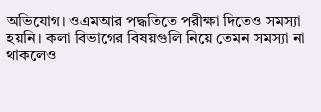অভিযোগ। ওএমআর পদ্ধতিতে পরীক্ষা দিতেও সমস্যা হয়নি। কলা বিভাগের বিষয়গুলি নিয়ে তেমন সমস্যা না থাকলেও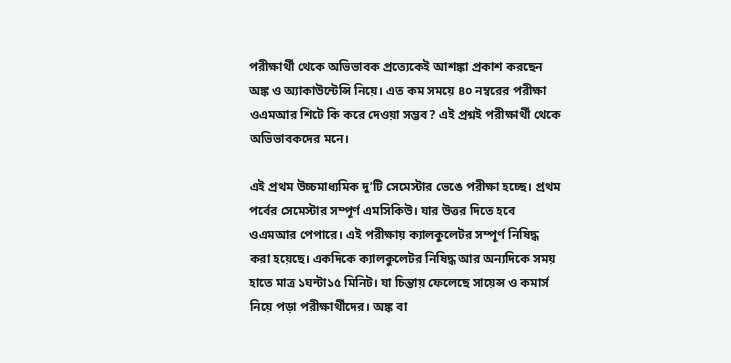পরীক্ষার্থী থেকে অভিভাবক প্রত্যেকেই আশঙ্কা প্রকাশ করছেন অঙ্ক ও অ্যাকাউন্টেন্সি নিয়ে। এত কম সময়ে ৪০ নম্বরের পরীক্ষা ওএমআর শিটে কি করে দেওয়া সম্ভব? এই প্রশ্নই পরীক্ষার্থী থেকে অভিভাবকদের মনে।

এই প্রথম উচ্চমাধ্যমিক দু’টি সেমেস্টার ভেঙে পরীক্ষা হচ্ছে। প্রথম পর্বের সেমেস্টার সম্পূর্ণ এমসিকিউ। যার উত্তর দিতে হবে ওএমআর পেপারে। এই পরীক্ষায় ক্যালকুলেটর সম্পূর্ণ নিষিদ্ধ করা হয়েছে। একদিকে ক্যালকুলেটর নিষিদ্ধ আর অন্যদিকে সময় হাতে মাত্র ১ঘন্টা১৫ মিনিট। যা চিন্তায় ফেলেছে সায়েন্স ও কমার্স নিয়ে পড়া পরীক্ষার্থীদের। অঙ্ক বা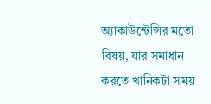অ্যাকাউন্টেন্সির মতো বিষয়, যার সমাধান করতে খানিকটা সময়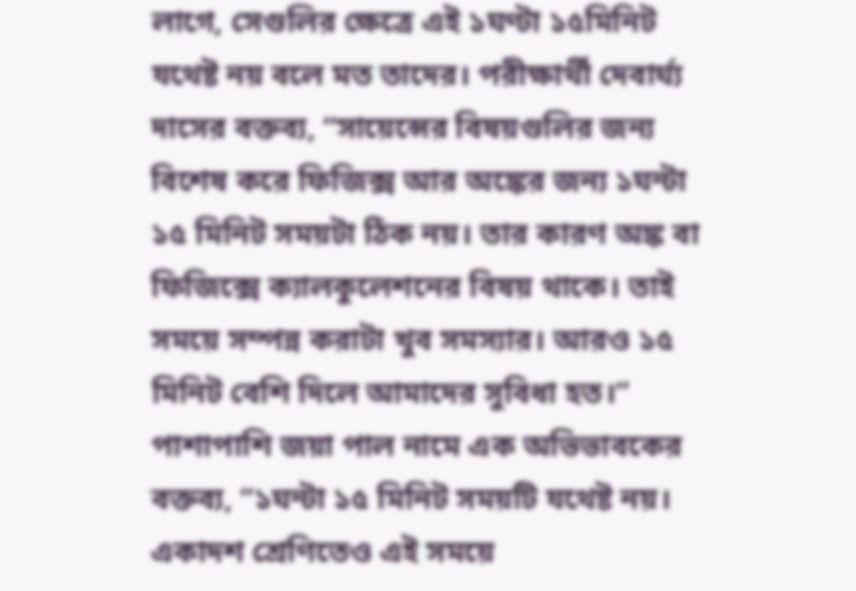লাগে, সেগুলির ক্ষেত্রে এই ১ঘণ্টা ১৫মিনিট যথেষ্ট নয় বলে মত তাদের। পরীক্ষার্থী দেবার্ঘ্য দাসের বক্তব্য, “সায়েন্সের বিষয়গুলির জন্য বিশেষ করে ফিজিক্স আর অঙ্কের জন্য ১ঘন্টা ১৫ মিনিট সময়টা ঠিক নয়। তার কারণ অঙ্ক বা ফিজিক্সে ক্যালকুলেশনের বিষয় থাকে। তাই সময়ে সম্পন্ন করাটা খুব সমস্যার। আরও ১৫ মিনিট বেশি দিলে আমাদের সুবিধা হত।”
পাশাপাশি জয়া পাল নামে এক অভিভাবকের বক্তব্য, “১ঘন্টা ১৫ মিনিট সময়টি যথেষ্ট নয়। একাদশ শ্রেণিতেও এই সময়ে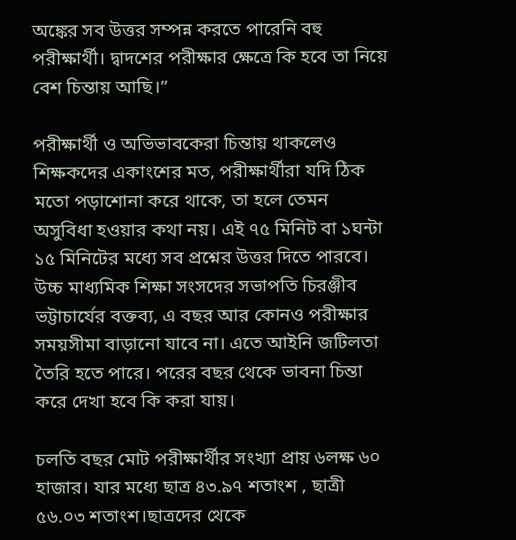অঙ্কের সব উত্তর সম্পন্ন করতে পারেনি বহু পরীক্ষার্থী। দ্বাদশের পরীক্ষার ক্ষেত্রে কি হবে তা নিয়ে বেশ চিন্তায় আছি।”

পরীক্ষার্থী ও অভিভাবকেরা চিন্তায় থাকলেও শিক্ষকদের একাংশের মত, পরীক্ষার্থীরা যদি ঠিক মতো পড়াশোনা করে থাকে, তা হলে তেমন অসুবিধা হওয়ার কথা নয়। এই ৭৫ মিনিট বা ১ঘন্টা ১৫ মিনিটের মধ্যে সব প্রশ্নের উত্তর দিতে পারবে। উচ্চ মাধ্যমিক শিক্ষা সংসদের সভাপতি চিরঞ্জীব ভট্টাচার্যের বক্তব্য, এ বছর আর কোনও পরীক্ষার সময়সীমা বাড়ানো যাবে না। এতে আইনি জটিলতা তৈরি হতে পারে। পরের বছর থেকে ভাবনা চিন্তা করে দেখা হবে কি করা যায়।

চলতি বছর মোট পরীক্ষার্থীর সংখ্যা প্রায় ৬লক্ষ ৬০ হাজার। যার মধ্যে ছাত্র ৪৩.৯৭ শতাংশ , ছাত্রী ৫৬.০৩ শতাংশ।ছাত্রদের থেকে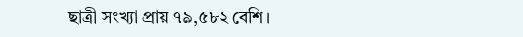ছাত্রী সংখ্যা প্রায় ৭৯,৫৮২ বেশি।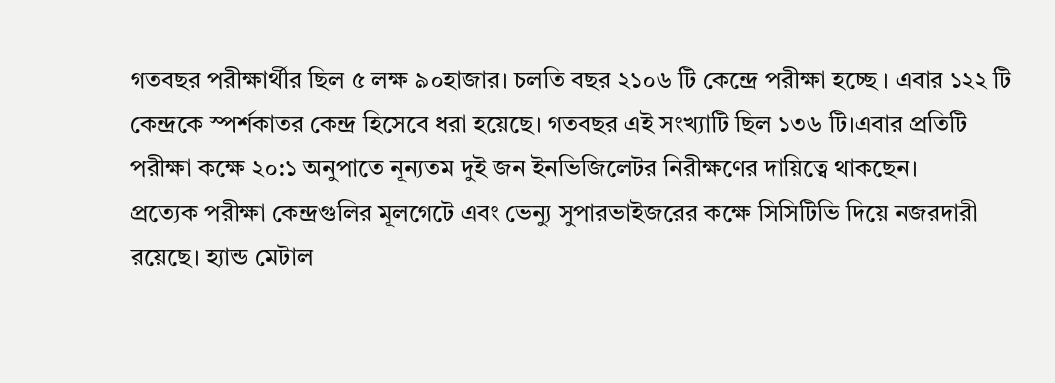গতবছর পরীক্ষার্থীর ছিল ৫ লক্ষ ৯০হাজার। চলতি বছর ২১০৬ টি কেন্দ্রে পরীক্ষা হচ্ছে । এবার ১২২ টি কেন্দ্রকে স্পর্শকাতর কেন্দ্র হিসেবে ধরা হয়েছে। গতবছর এই সংখ্যাটি ছিল ১৩৬ টি।এবার প্রতিটি পরীক্ষা কক্ষে ২০:১ অনুপাতে নূন্যতম দুই জন ইনভিজিলেটর নিরীক্ষণের দায়িত্বে থাকছেন।
প্রত্যেক পরীক্ষা কেন্দ্রগুলির মূলগেটে এবং ভেন্যু সুপারভাইজরের কক্ষে সিসিটিভি দিয়ে নজরদারী রয়েছে। হ্যান্ড মেটাল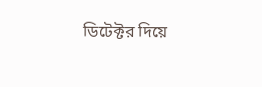ডিটেক্টর দিয়ে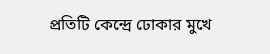প্রতিটি কেন্দ্রে ঢোকার মুখে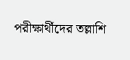পরীক্ষার্থীদের তল্লাশি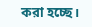করা হচ্ছে।